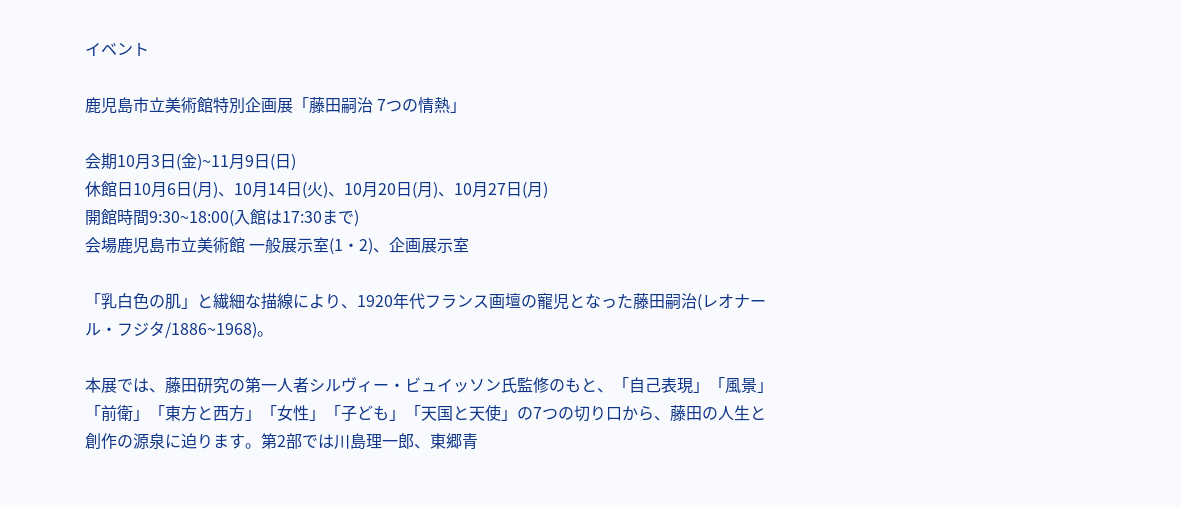イベント

鹿児島市立美術館特別企画展「藤田嗣治 7つの情熱」

会期10月3日(金)~11月9日(日)
休館日10月6日(月)、10月14日(火)、10月20日(月)、10月27日(月)
開館時間9:30~18:00(入館は17:30まで)
会場鹿児島市立美術館 一般展示室(1・2)、企画展示室

「乳白色の肌」と繊細な描線により、1920年代フランス画壇の寵児となった藤田嗣治(レオナール・フジタ/1886~1968)。

本展では、藤田研究の第一人者シルヴィー・ビュイッソン氏監修のもと、「自己表現」「風景」「前衛」「東方と西方」「女性」「子ども」「天国と天使」の7つの切り口から、藤田の人生と創作の源泉に迫ります。第2部では川島理一郎、東郷青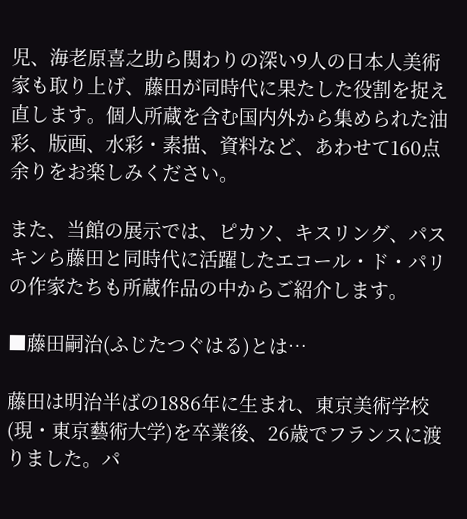児、海老原喜之助ら関わりの深い9人の日本人美術家も取り上げ、藤田が同時代に果たした役割を捉え直します。個人所蔵を含む国内外から集められた油彩、版画、水彩・素描、資料など、あわせて160点余りをお楽しみください。

また、当館の展示では、ピカソ、キスリング、パスキンら藤田と同時代に活躍したエコール・ド・パリの作家たちも所蔵作品の中からご紹介します。

■藤田嗣治(ふじたつぐはる)とは…

藤田は明治半ばの1886年に生まれ、東京美術学校(現・東京藝術大学)を卒業後、26歳でフランスに渡りました。パ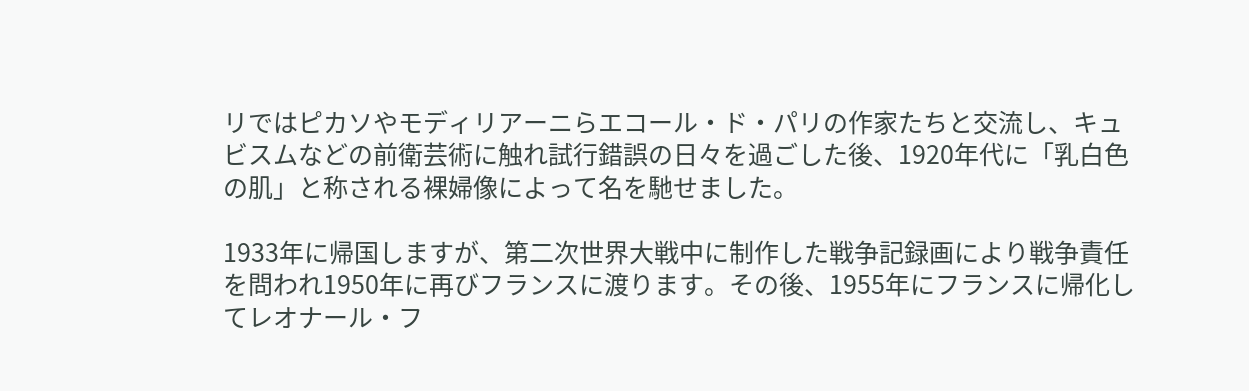リではピカソやモディリアーニらエコール・ド・パリの作家たちと交流し、キュビスムなどの前衛芸術に触れ試行錯誤の日々を過ごした後、1920年代に「乳白色の肌」と称される裸婦像によって名を馳せました。

1933年に帰国しますが、第二次世界大戦中に制作した戦争記録画により戦争責任を問われ1950年に再びフランスに渡ります。その後、1955年にフランスに帰化してレオナール・フ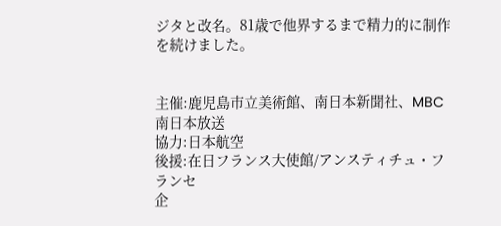ジタと改名。81歳で他界するまで精力的に制作を続けました。


主催:鹿児島市立美術館、南日本新聞社、MBC南日本放送
協力:日本航空
後援:在日フランス大使館/アンスティチュ・フランセ
企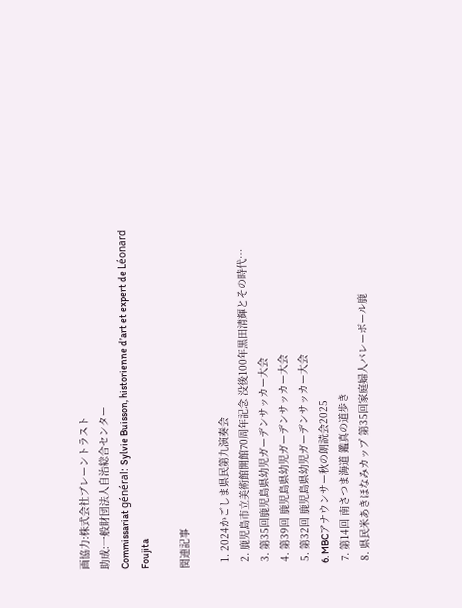画協力:株式会社ブレーントラスト
助成:一般財団法人自治総合センター
Commissariat général: Sylvie Buisson, historienne d’art et expert de Léonard Foujita

関連記事

  1. 2024かごしま県民第九演奏会
  2. 鹿児島市立美術館開館70周年記念 没後100年黒田清輝とその時代…
  3. 第35回鹿児島県幼児ガーデンサッカー大会
  4. 第39回 鹿児島県幼児ガーデンサッカー大会
  5. 第32回 鹿児島県幼児ガーデンサッカー大会
  6. MBCアナウンサー秋の朗読会2025
  7. 第14回 南さつま海道 鑑真の道歩き
  8. 県民米あきほなみカップ 第35回家庭婦人バレーボール鹿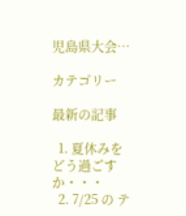児島県大会…

カテゴリー

最新の記事

  1. 夏休みをどう過ごすか・・・
  2. 7/25 の テ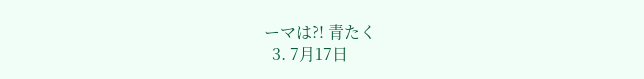ーマは?! 青たく
  3. 7月17日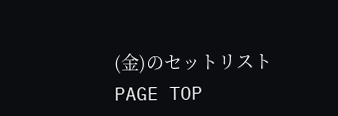(金)のセットリスト
PAGE TOP